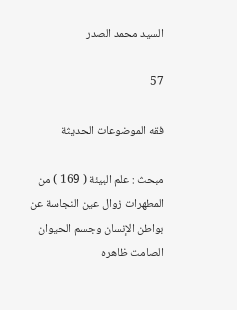السيد محمد الصدر

57

فقه الموضوعات الحديثة

مبحث : علم البيئة ( 169 ) من المطهرات زوال عين النجاسة عن بواطن الإنسان وجسم الحيوان الصامت ظاهره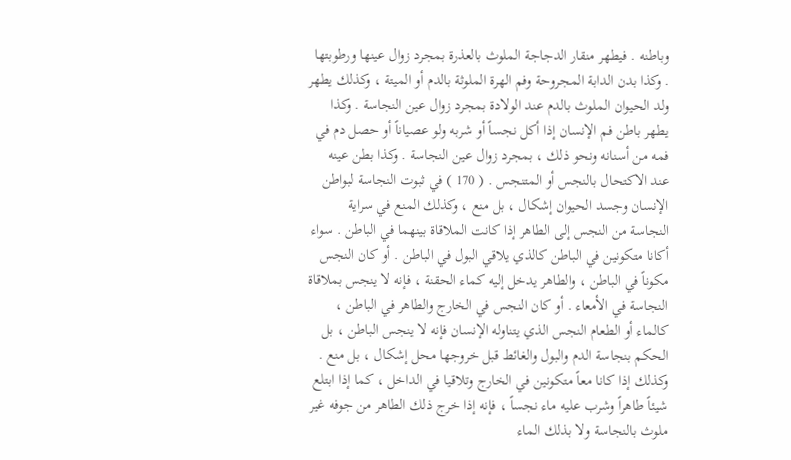وباطنه . فيطهر منقار الدجاجة الملوث بالعذرة بمجرد زوال عينها ورطوبتها . وكذا بدن الدابة المجروحة وفم الهرة الملوثة بالدم أو الميتة ، وكذلك يطهر ولد الحيوان الملوث بالدم عند الولادة بمجرد زوال عين النجاسة . وكذا يطهر باطن فم الإنسان إذا أكل نجساً أو شربه ولو عصياناً أو حصل دم في فمه من أسنانه ونحو ذلك ، بمجرد زوال عين النجاسة . وكذا بطن عينه عند الاكتحال بالنجس أو المتنجس . ( 170 ) في ثبوت النجاسة لبواطن الإنسان وجسد الحيوان إشكال ، بل منع ، وكذلك المنع في سراية النجاسة من النجس إلى الطاهر إذا كانت الملاقاة بينهما في الباطن . سواء أكانا متكونين في الباطن كالذي يلاقي البول في الباطن . أو كان النجس مكوناً في الباطن ، والطاهر يدخل إليه كماء الحقنة ، فإنه لا ينجس بملاقاة النجاسة في الأمعاء . أو كان النجس في الخارج والطاهر في الباطن ، كالماء أو الطعام النجس الذي يتناوله الإنسان فإنه لا ينجس الباطن ، بل الحكم بنجاسة الدم والبول والغائط قبل خروجها محل إشكال ، بل منع . وكذلك إذا كانا معاً متكونين في الخارج وتلاقيا في الداخل ، كما إذا ابتلع شيئاً طاهراً وشرب عليه ماء نجساً ، فإنه إذا خرج ذلك الطاهر من جوفه غير ملوث بالنجاسة ولا بذلك الماء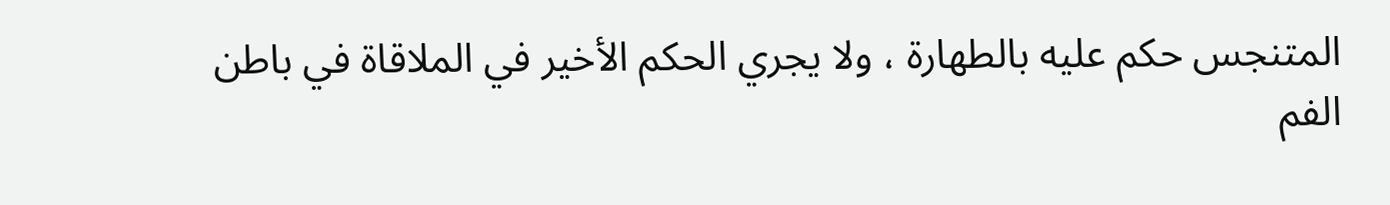المتنجس حكم عليه بالطهارة ، ولا يجري الحكم الأخير في الملاقاة في باطن الفم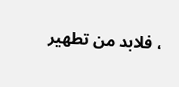، فلابد من تطهير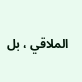الملاقي ، بل